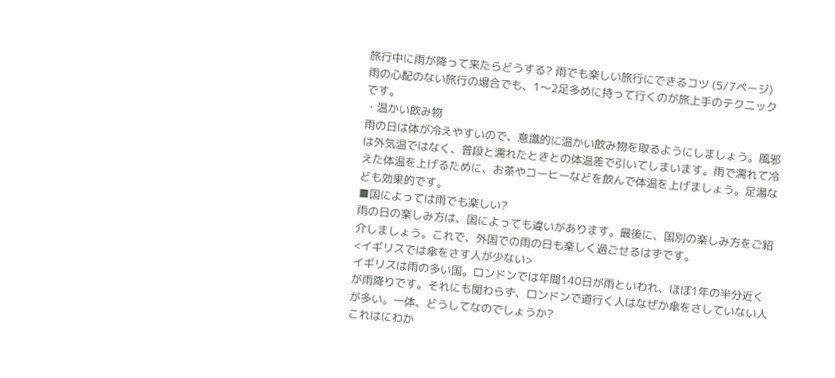旅行中に雨が降って来たらどうする? 雨でも楽しい旅行にできるコツ (5/7ページ)
雨の心配のない旅行の場合でも、1〜2足多めに持って行くのが旅上手のテクニックです。
・温かい飲み物
雨の日は体が冷えやすいので、意識的に温かい飲み物を取るようにしましょう。風邪は外気温ではなく、普段と濡れたときとの体温差で引いてしまいます。雨で濡れて冷えた体温を上げるために、お茶やコーヒーなどを飲んで体温を上げましょう。足湯なども効果的です。
■国によっては雨でも楽しい?
雨の日の楽しみ方は、国によっても違いがあります。最後に、国別の楽しみ方をご紹介しましょう。これで、外国での雨の日も楽しく過ごせるはずです。
<イギリスでは傘をさす人が少ない>
イギリスは雨の多い国。ロンドンでは年間140日が雨といわれ、ほぼ1年の半分近くが雨降りです。それにも関わらず、ロンドンで道行く人はなぜか傘をさしていない人が多い。一体、どうしてなのでしょうか?
これはにわか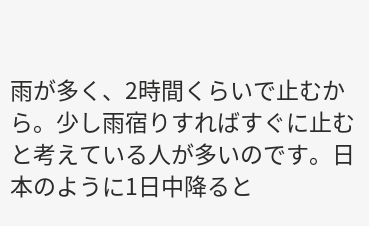雨が多く、2時間くらいで止むから。少し雨宿りすればすぐに止むと考えている人が多いのです。日本のように1日中降ると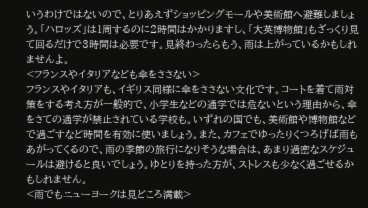いうわけではないので、とりあえずショッピングモールや美術館へ避難しましょう。「ハロッズ」は1周するのに2時間はかかりますし、「大英博物館」もざっくり見て回るだけで3時間は必要です。見終わったらもう、雨は上がっているかもしれませんよ。
<フランスやイタリアなども傘をささない>
フランスやイタリアも、イギリス同様に傘をささない文化です。コートを着て雨対策をする考え方が一般的で、小学生などの通学では危ないという理由から、傘をさての通学が禁止されている学校も。いずれの国でも、美術館や博物館などで過ごすなど時間を有効に使いましょう。また、カフェでゆったりくつろげば雨もあがってくるので、雨の季節の旅行になりそうな場合は、あまり過密なスケジュールは避けると良いでしょう。ゆとりを持った方が、ストレスも少なく過ごせるかもしれません。
<雨でもニューヨークは見どころ満載>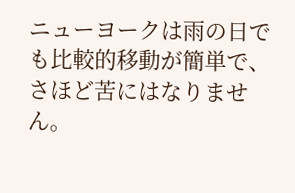ニューヨークは雨の日でも比較的移動が簡単で、さほど苦にはなりません。